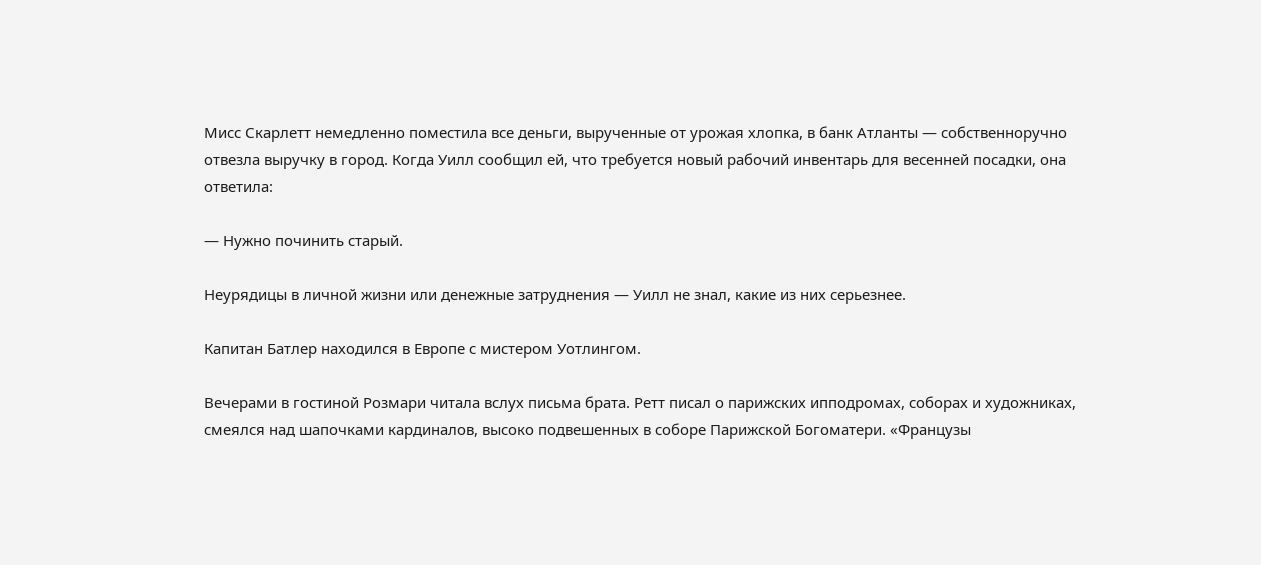Мисс Скарлетт немедленно поместила все деньги, вырученные от урожая хлопка, в банк Атланты — собственноручно отвезла выручку в город. Когда Уилл сообщил ей, что требуется новый рабочий инвентарь для весенней посадки, она ответила:

— Нужно починить старый.

Неурядицы в личной жизни или денежные затруднения — Уилл не знал, какие из них серьезнее.

Капитан Батлер находился в Европе с мистером Уотлингом.

Вечерами в гостиной Розмари читала вслух письма брата. Ретт писал о парижских ипподромах, соборах и художниках, смеялся над шапочками кардиналов, высоко подвешенных в соборе Парижской Богоматери. «Французы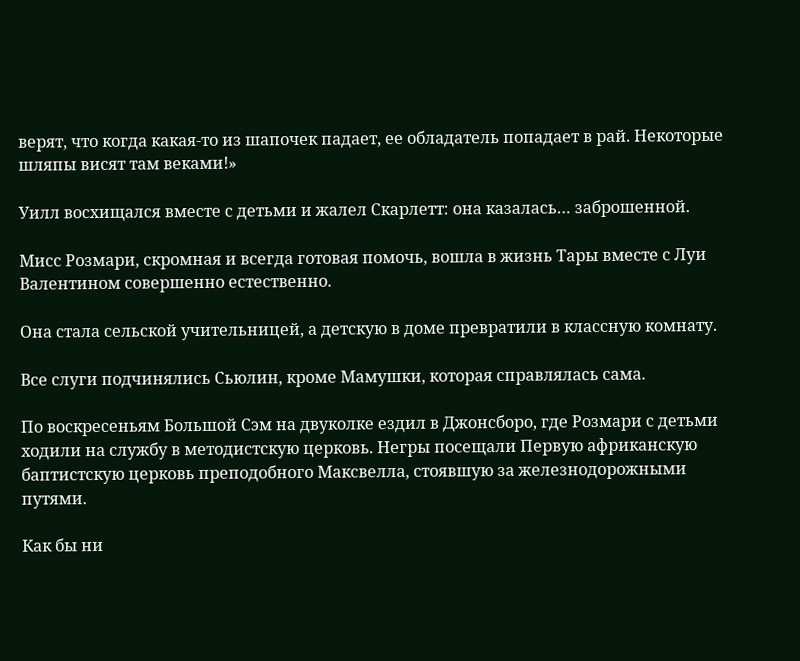верят, что когда какая-то из шапочек падает, ее обладатель попадает в рай. Некоторые шляпы висят там веками!»

Уилл восхищался вместе с детьми и жалел Скарлетт: она казалась… заброшенной.

Мисс Розмари, скромная и всегда готовая помочь, вошла в жизнь Тары вместе с Луи Валентином совершенно естественно.

Она стала сельской учительницей, а детскую в доме превратили в классную комнату.

Все слуги подчинялись Сьюлин, кроме Мамушки, которая справлялась сама.

По воскресеньям Большой Сэм на двуколке ездил в Джонсборо, где Розмари с детьми ходили на службу в методистскую церковь. Негры посещали Первую африканскую баптистскую церковь преподобного Максвелла, стоявшую за железнодорожными путями.

Как бы ни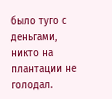было туго с деньгами, никто на плантации не голодал.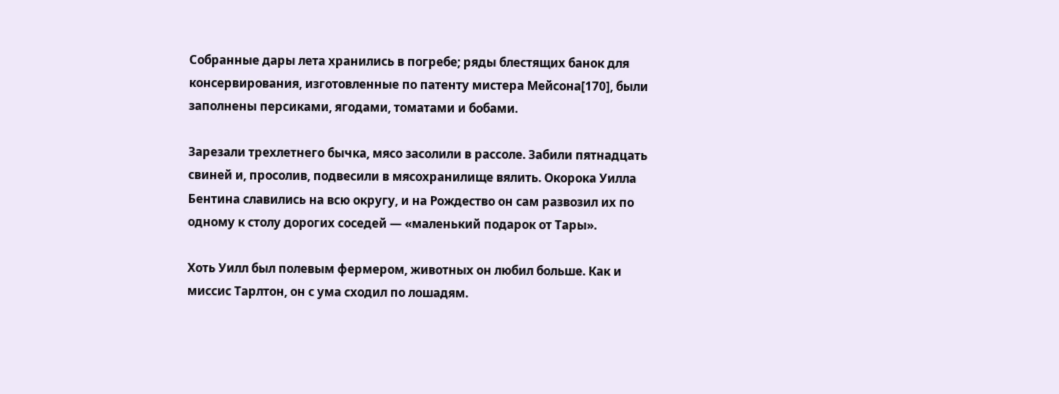Собранные дары лета хранились в погребе; ряды блестящих банок для консервирования, изготовленные по патенту мистера Мейсона[170], были заполнены персиками, ягодами, томатами и бобами.

Зарезали трехлетнего бычка, мясо засолили в рассоле. Забили пятнадцать свиней и, просолив, подвесили в мясохранилище вялить. Окорока Уилла Бентина славились на всю округу, и на Рождество он сам развозил их по одному к столу дорогих соседей — «маленький подарок от Тары».

Хоть Уилл был полевым фермером, животных он любил больше. Как и миссис Тарлтон, он с ума сходил по лошадям.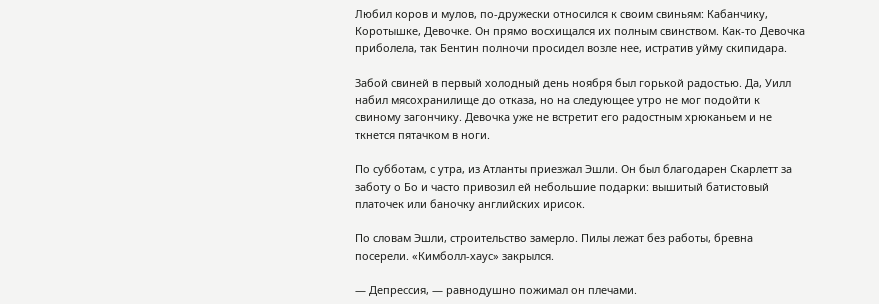Любил коров и мулов, по-дружески относился к своим свиньям: Кабанчику, Коротышке, Девочке. Он прямо восхищался их полным свинством. Как-то Девочка приболела, так Бентин полночи просидел возле нее, истратив уйму скипидара.

Забой свиней в первый холодный день ноября был горькой радостью. Да, Уилл набил мясохранилище до отказа, но на следующее утро не мог подойти к свиному загончику. Девочка уже не встретит его радостным хрюканьем и не ткнется пятачком в ноги.

По субботам, с утра, из Атланты приезжал Эшли. Он был благодарен Скарлетт за заботу о Бо и часто привозил ей небольшие подарки: вышитый батистовый платочек или баночку английских ирисок.

По словам Эшли, строительство замерло. Пилы лежат без работы, бревна посерели. «Кимболл-хаус» закрылся.

— Депрессия, — равнодушно пожимал он плечами.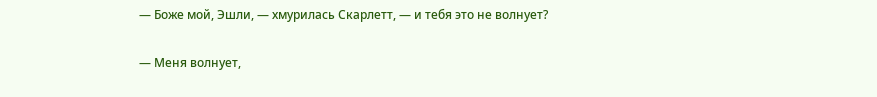— Боже мой, Эшли, — хмурилась Скарлетт, — и тебя это не волнует?

— Меня волнует,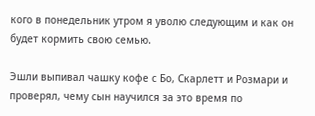кого в понедельник утром я уволю следующим и как он будет кормить свою семью.

Эшли выпивал чашку кофе с Бо, Скарлетт и Розмари и проверял, чему сын научился за это время по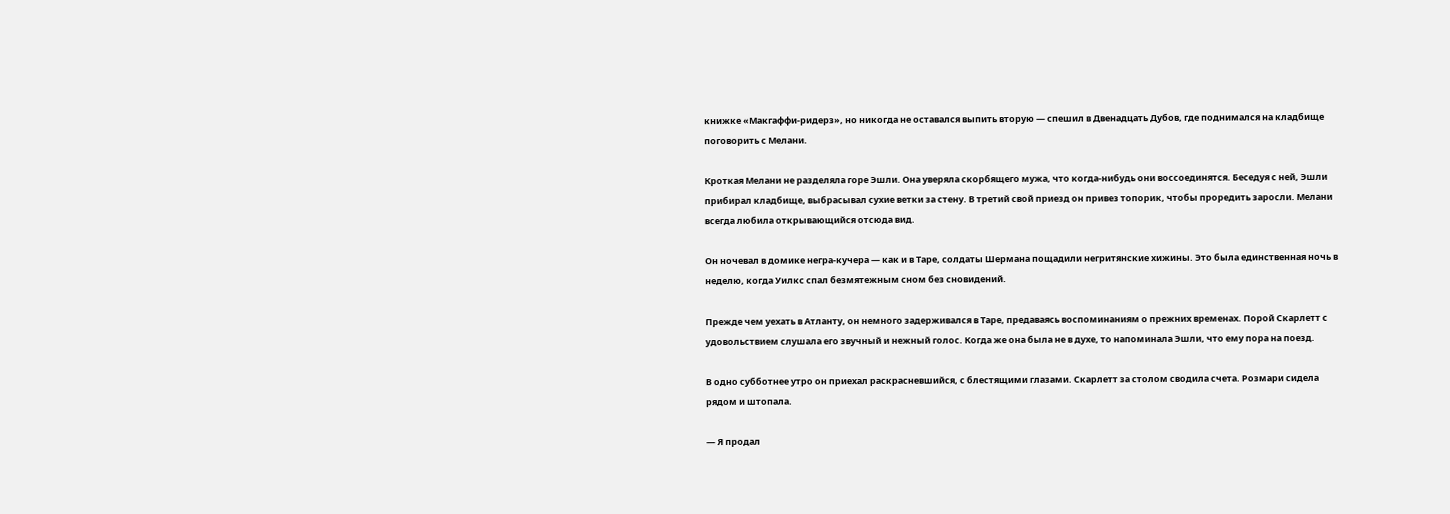книжке «Макгаффи-ридерз», но никогда не оставался выпить вторую — спешил в Двенадцать Дубов, где поднимался на кладбище поговорить с Мелани.

Кроткая Мелани не разделяла горе Эшли. Она уверяла скорбящего мужа, что когда-нибудь они воссоединятся. Беседуя с ней, Эшли прибирал кладбище, выбрасывал сухие ветки за стену. В третий свой приезд он привез топорик, чтобы проредить заросли. Мелани всегда любила открывающийся отсюда вид.

Он ночевал в домике негра-кучера — как и в Таре, солдаты Шермана пощадили негритянские хижины. Это была единственная ночь в неделю, когда Уилкс спал безмятежным сном без сновидений.

Прежде чем уехать в Атланту, он немного задерживался в Таре, предаваясь воспоминаниям о прежних временах. Порой Скарлетт с удовольствием слушала его звучный и нежный голос. Когда же она была не в духе, то напоминала Эшли, что ему пора на поезд.

В одно субботнее утро он приехал раскрасневшийся, с блестящими глазами. Скарлетт за столом сводила счета. Розмари сидела рядом и штопала.

— Я продал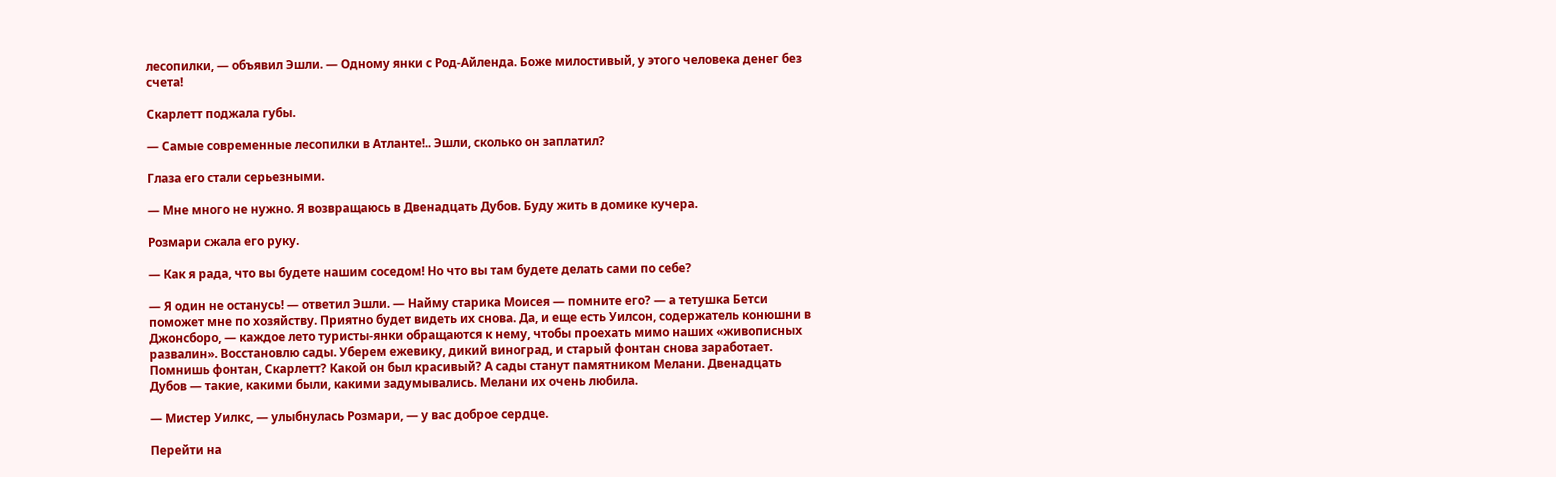лесопилки, — объявил Эшли. — Одному янки с Род-Айленда. Боже милостивый, у этого человека денег без счета!

Скарлетт поджала губы.

— Самые современные лесопилки в Атланте!.. Эшли, сколько он заплатил?

Глаза его стали серьезными.

— Мне много не нужно. Я возвращаюсь в Двенадцать Дубов. Буду жить в домике кучера.

Розмари сжала его руку.

— Как я рада, что вы будете нашим соседом! Но что вы там будете делать сами по себе?

— Я один не останусь! — ответил Эшли. — Найму старика Моисея — помните его? — а тетушка Бетси поможет мне по хозяйству. Приятно будет видеть их снова. Да, и еще есть Уилсон, содержатель конюшни в Джонсборо, — каждое лето туристы-янки обращаются к нему, чтобы проехать мимо наших «живописных развалин». Восстановлю сады. Уберем ежевику, дикий виноград, и старый фонтан снова заработает. Помнишь фонтан, Скарлетт? Какой он был красивый? А сады станут памятником Мелани. Двенадцать Дубов — такие, какими были, какими задумывались. Мелани их очень любила.

— Мистер Уилкс, — улыбнулась Розмари, — у вас доброе сердце.

Перейти на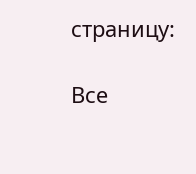страницу:

Все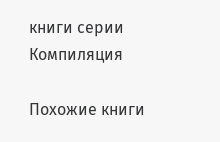книги серии Компиляция

Похожие книги